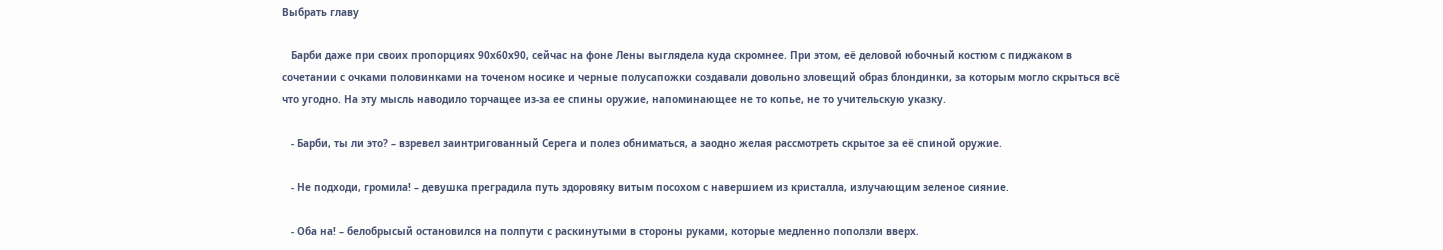Выбрать главу

   Барби даже при своих пропорциях 90х60х90, сейчас на фоне Лены выглядела куда скромнее. При этом, её деловой юбочный костюм с пиджаком в сочетании с очками половинками на точеном носике и черные полусапожки создавали довольно зловещий образ блондинки, за которым могло скрыться всё что угодно. На эту мысль наводило торчащее из-за ее спины оружие, напоминающее не то копье, не то учительскую указку.

   - Барби, ты ли это? – взревел заинтригованный Серега и полез обниматься, а заодно желая рассмотреть скрытое за её спиной оружие.

   - Не подходи, громила! – девушка преградила путь здоровяку витым посохом с навершием из кристалла, излучающим зеленое сияние.

   - Оба на! – белобрысый остановился на полпути с раскинутыми в стороны руками, которые медленно поползли вверх.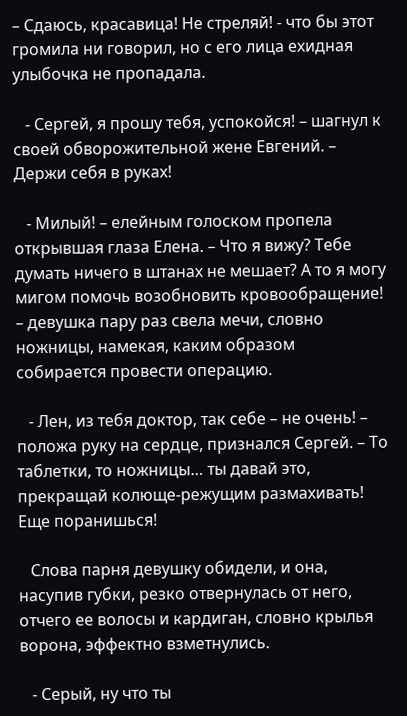– Сдаюсь, красавица! Не стреляй! - что бы этот громила ни говорил, но с его лица ехидная улыбочка не пропадала.

   - Сергей, я прошу тебя, успокойся! – шагнул к своей обворожительной жене Евгений. – Держи себя в руках!

   - Милый! – елейным голоском пропела открывшая глаза Елена. – Что я вижу? Тебе думать ничего в штанах не мешает? А то я могу мигом помочь возобновить кровообращение! – девушка пару раз свела мечи, словно ножницы, намекая, каким образом собирается провести операцию.

   - Лен, из тебя доктор, так себе – не очень! – положа руку на сердце, признался Сергей. – То таблетки, то ножницы… ты давай это, прекращай колюще-режущим размахивать! Еще поранишься!

   Слова парня девушку обидели, и она, насупив губки, резко отвернулась от него, отчего ее волосы и кардиган, словно крылья ворона, эффектно взметнулись.

   - Серый, ну что ты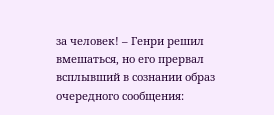за человек! – Генри решил вмешаться, но его прервал всплывший в сознании образ очередного сообщения: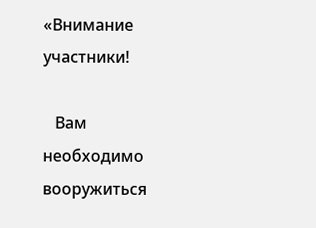«Внимание участники!

   Вам необходимо вооружиться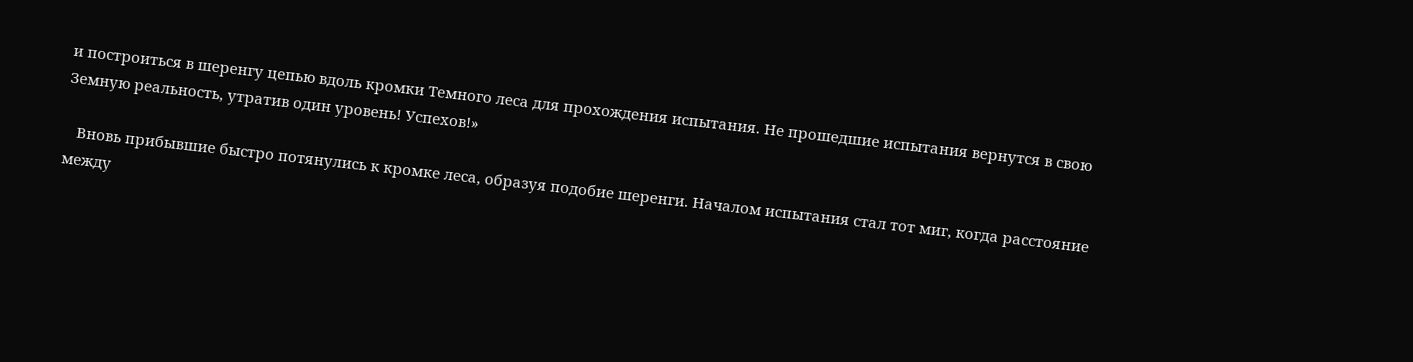и построиться в шеренгу цепью вдоль кромки Темного леса для прохождения испытания. Не прошедшие испытания вернутся в свою Земную реальность, утратив один уровень! Успехов!»

   Вновь прибывшие быстро потянулись к кромке леса, образуя подобие шеренги. Началом испытания стал тот миг, когда расстояние между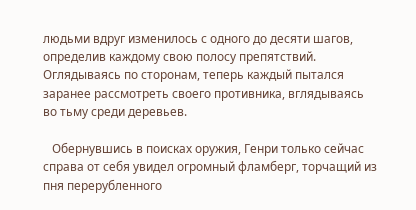людьми вдруг изменилось с одного до десяти шагов, определив каждому свою полосу препятствий. Оглядываясь по сторонам, теперь каждый пытался заранее рассмотреть своего противника, вглядываясь во тьму среди деревьев.

   Обернувшись в поисках оружия, Генри только сейчас справа от себя увидел огромный фламберг, торчащий из пня перерубленного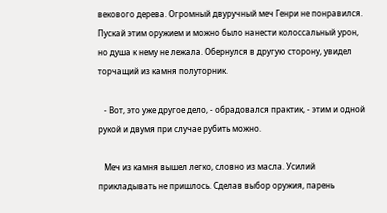векового дерева. Огромный двуручный меч Генри не понравился. Пускай этим оружием и можно было нанести колоссальный урон, но душа к нему не лежала. Обернулся в другую сторону, увидел торчащий из камня полуторник.

   - Вот, это уже другое дело, - обрадовался практик, - этим и одной рукой и двумя при случае рубить можно.

   Меч из камня вышел легко, словно из масла. Усилий прикладывать не пришлось. Сделав выбор оружия, парень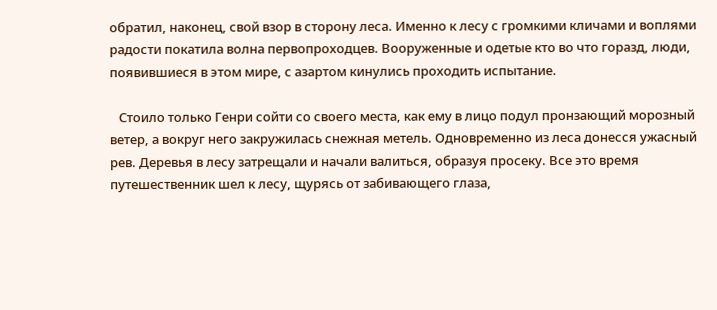обратил, наконец, свой взор в сторону леса. Именно к лесу с громкими кличами и воплями радости покатила волна первопроходцев. Вооруженные и одетые кто во что горазд, люди, появившиеся в этом мире, с азартом кинулись проходить испытание.

   Стоило только Генри сойти со своего места, как ему в лицо подул пронзающий морозный ветер, а вокруг него закружилась снежная метель. Одновременно из леса донесся ужасный рев. Деревья в лесу затрещали и начали валиться, образуя просеку. Все это время путешественник шел к лесу, щурясь от забивающего глаза,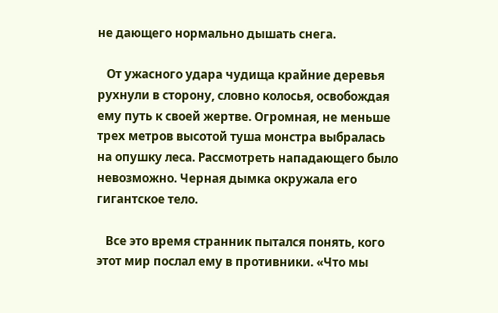не дающего нормально дышать снега.

   От ужасного удара чудища крайние деревья рухнули в сторону, словно колосья, освобождая ему путь к своей жертве. Огромная, не меньше трех метров высотой туша монстра выбралась на опушку леса. Рассмотреть нападающего было невозможно. Черная дымка окружала его гигантское тело.

   Все это время странник пытался понять, кого этот мир послал ему в противники. «Что мы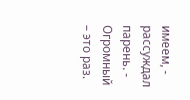имеем, - рассуждал парень. - Огромный – это раз.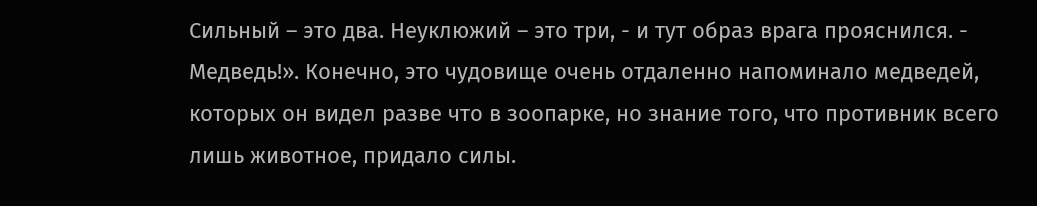Сильный – это два. Неуклюжий – это три, - и тут образ врага прояснился. - Медведь!». Конечно, это чудовище очень отдаленно напоминало медведей, которых он видел разве что в зоопарке, но знание того, что противник всего лишь животное, придало силы.